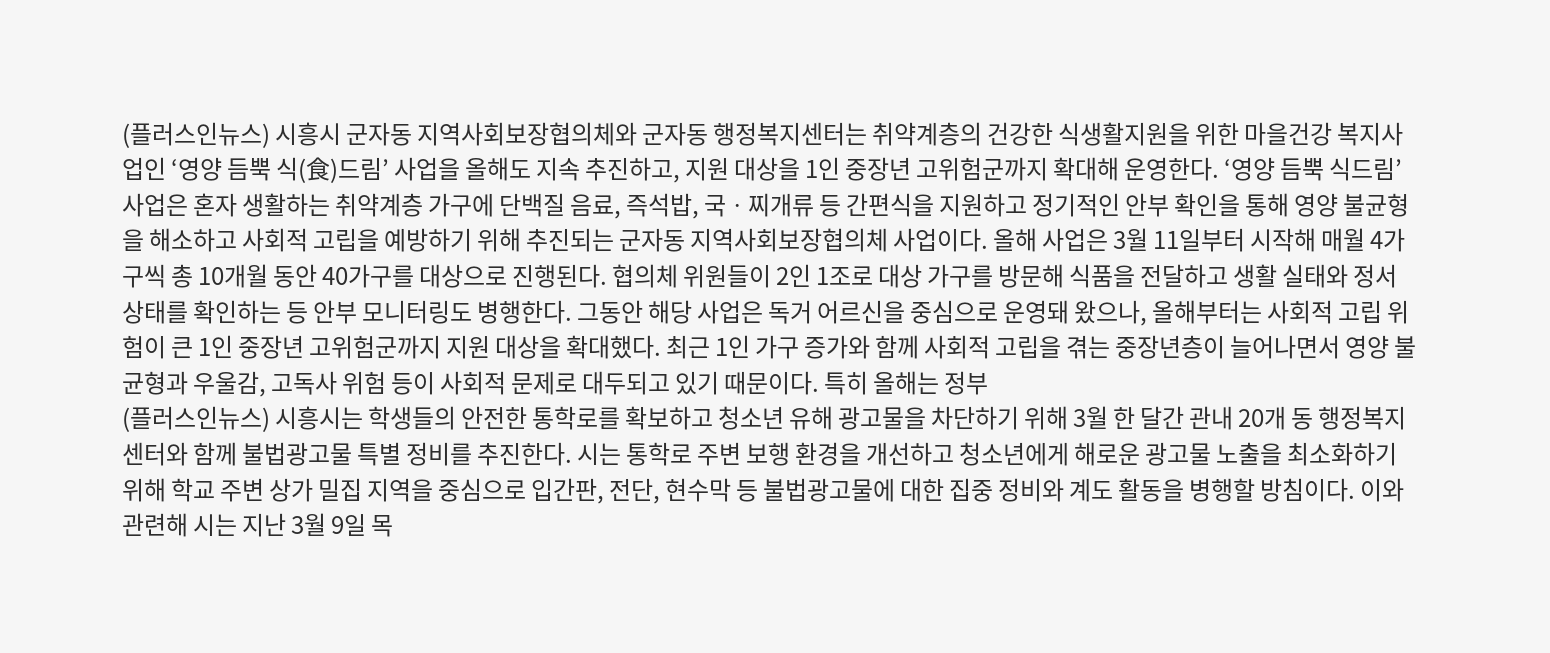(플러스인뉴스) 시흥시 군자동 지역사회보장협의체와 군자동 행정복지센터는 취약계층의 건강한 식생활지원을 위한 마을건강 복지사업인 ‘영양 듬뿍 식(食)드림’ 사업을 올해도 지속 추진하고, 지원 대상을 1인 중장년 고위험군까지 확대해 운영한다. ‘영양 듬뿍 식드림’ 사업은 혼자 생활하는 취약계층 가구에 단백질 음료, 즉석밥, 국ㆍ찌개류 등 간편식을 지원하고 정기적인 안부 확인을 통해 영양 불균형을 해소하고 사회적 고립을 예방하기 위해 추진되는 군자동 지역사회보장협의체 사업이다. 올해 사업은 3월 11일부터 시작해 매월 4가구씩 총 10개월 동안 40가구를 대상으로 진행된다. 협의체 위원들이 2인 1조로 대상 가구를 방문해 식품을 전달하고 생활 실태와 정서 상태를 확인하는 등 안부 모니터링도 병행한다. 그동안 해당 사업은 독거 어르신을 중심으로 운영돼 왔으나, 올해부터는 사회적 고립 위험이 큰 1인 중장년 고위험군까지 지원 대상을 확대했다. 최근 1인 가구 증가와 함께 사회적 고립을 겪는 중장년층이 늘어나면서 영양 불균형과 우울감, 고독사 위험 등이 사회적 문제로 대두되고 있기 때문이다. 특히 올해는 정부
(플러스인뉴스) 시흥시는 학생들의 안전한 통학로를 확보하고 청소년 유해 광고물을 차단하기 위해 3월 한 달간 관내 20개 동 행정복지센터와 함께 불법광고물 특별 정비를 추진한다. 시는 통학로 주변 보행 환경을 개선하고 청소년에게 해로운 광고물 노출을 최소화하기 위해 학교 주변 상가 밀집 지역을 중심으로 입간판, 전단, 현수막 등 불법광고물에 대한 집중 정비와 계도 활동을 병행할 방침이다. 이와 관련해 시는 지난 3월 9일 목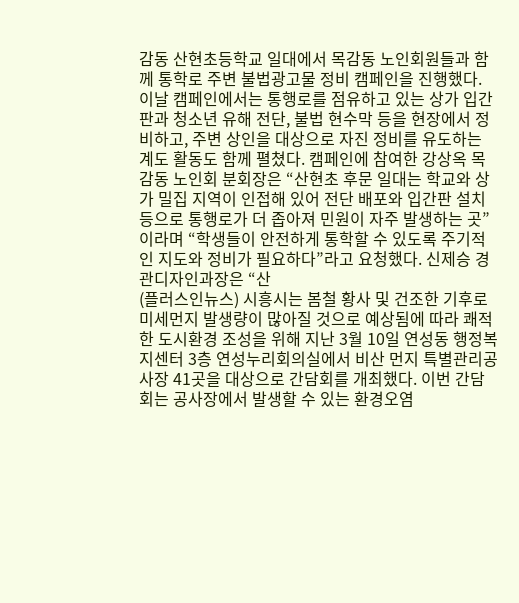감동 산현초등학교 일대에서 목감동 노인회원들과 함께 통학로 주변 불법광고물 정비 캠페인을 진행했다. 이날 캠페인에서는 통행로를 점유하고 있는 상가 입간판과 청소년 유해 전단, 불법 현수막 등을 현장에서 정비하고, 주변 상인을 대상으로 자진 정비를 유도하는 계도 활동도 함께 펼쳤다. 캠페인에 참여한 강상옥 목감동 노인회 분회장은 “산현초 후문 일대는 학교와 상가 밀집 지역이 인접해 있어 전단 배포와 입간판 설치 등으로 통행로가 더 좁아져 민원이 자주 발생하는 곳”이라며 “학생들이 안전하게 통학할 수 있도록 주기적인 지도와 정비가 필요하다”라고 요청했다. 신제승 경관디자인과장은 “산
(플러스인뉴스) 시흥시는 봄철 황사 및 건조한 기후로 미세먼지 발생량이 많아질 것으로 예상됨에 따라 쾌적한 도시환경 조성을 위해 지난 3월 10일 연성동 행정복지센터 3층 연성누리회의실에서 비산 먼지 특별관리공사장 41곳을 대상으로 간담회를 개최했다. 이번 간담회는 공사장에서 발생할 수 있는 환경오염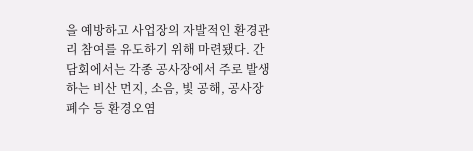을 예방하고 사업장의 자발적인 환경관리 참여를 유도하기 위해 마련됐다. 간담회에서는 각종 공사장에서 주로 발생하는 비산 먼지, 소음, 빛 공해, 공사장 폐수 등 환경오염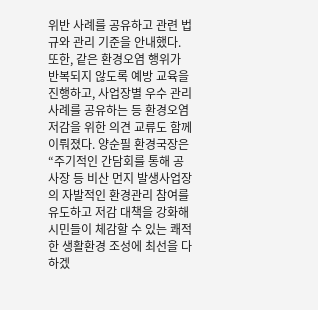위반 사례를 공유하고 관련 법규와 관리 기준을 안내했다. 또한, 같은 환경오염 행위가 반복되지 않도록 예방 교육을 진행하고, 사업장별 우수 관리 사례를 공유하는 등 환경오염 저감을 위한 의견 교류도 함께 이뤄졌다. 양순필 환경국장은 “주기적인 간담회를 통해 공사장 등 비산 먼지 발생사업장의 자발적인 환경관리 참여를 유도하고 저감 대책을 강화해 시민들이 체감할 수 있는 쾌적한 생활환경 조성에 최선을 다하겠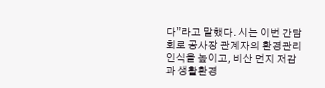다”라고 말했다. 시는 이번 간담회로 공사장 관계자의 환경관리 인식을 높이고, 비산 먼지 저감과 생활환경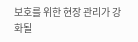보호를 위한 현장 관리가 강화될